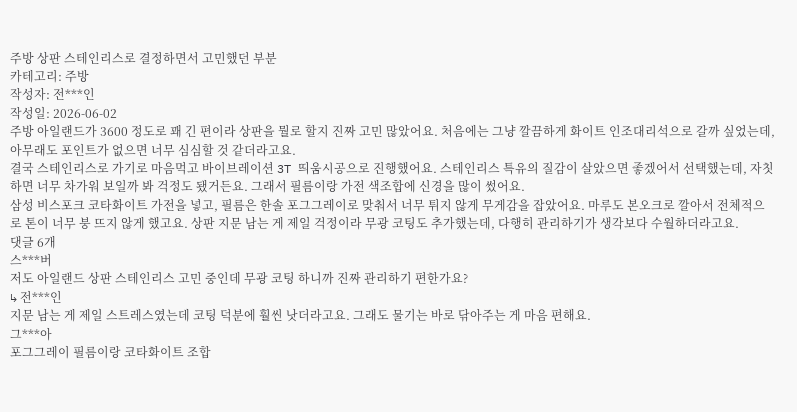주방 상판 스테인리스로 결정하면서 고민했던 부분
카테고리: 주방
작성자: 전***인
작성일: 2026-06-02
주방 아일랜드가 3600 정도로 꽤 긴 편이라 상판을 뭘로 할지 진짜 고민 많았어요. 처음에는 그냥 깔끔하게 화이트 인조대리석으로 갈까 싶었는데, 아무래도 포인트가 없으면 너무 심심할 것 같더라고요.
결국 스테인리스로 가기로 마음먹고 바이브레이션 3T 띄움시공으로 진행했어요. 스테인리스 특유의 질감이 살았으면 좋겠어서 선택했는데, 자칫하면 너무 차가워 보일까 봐 걱정도 됐거든요. 그래서 필름이랑 가전 색조합에 신경을 많이 썼어요.
삼성 비스포크 코타화이트 가전을 넣고, 필름은 한솔 포그그레이로 맞춰서 너무 튀지 않게 무게감을 잡았어요. 마루도 본오크로 깔아서 전체적으로 톤이 너무 붕 뜨지 않게 했고요. 상판 지문 남는 게 제일 걱정이라 무광 코팅도 추가했는데, 다행히 관리하기가 생각보다 수월하더라고요.
댓글 6개
스***버
저도 아일랜드 상판 스테인리스 고민 중인데 무광 코팅 하니까 진짜 관리하기 편한가요?
↳ 전***인
지문 남는 게 제일 스트레스였는데 코팅 덕분에 훨씬 낫더라고요. 그래도 물기는 바로 닦아주는 게 마음 편해요.
그***아
포그그레이 필름이랑 코타화이트 조합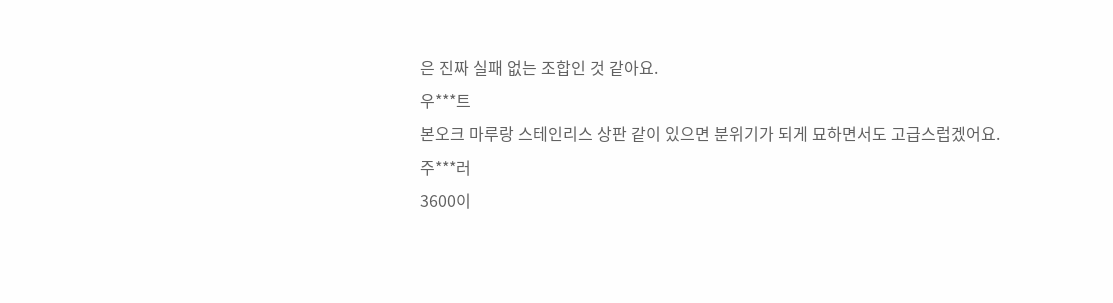은 진짜 실패 없는 조합인 것 같아요.
우***트
본오크 마루랑 스테인리스 상판 같이 있으면 분위기가 되게 묘하면서도 고급스럽겠어요.
주***러
3600이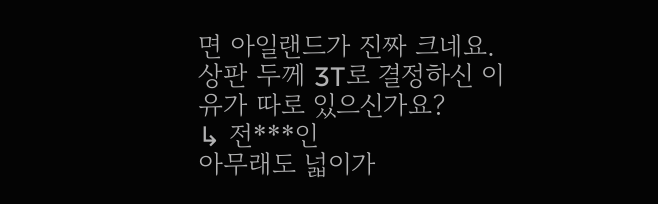면 아일랜드가 진짜 크네요. 상판 두께 3T로 결정하신 이유가 따로 있으신가요?
↳ 전***인
아무래도 넓이가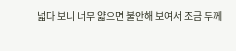넓다 보니 너무 얇으면 불안해 보여서 조금 두께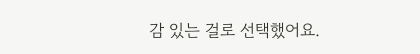감 있는 걸로 선택했어요.